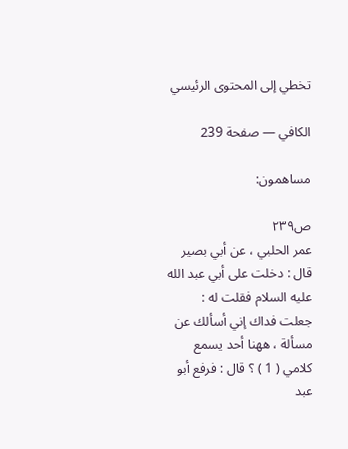تخطي إلى المحتوى الرئيسي

الكافي — صفحة 239

مساهمون:

ص٢٣٩
عمر الحلبي ، عن أبي بصير قال : دخلت على أبي عبد الله عليه السلام فقلت له : جعلت فداك إني أسألك عن مسألة ، ههنا أحد يسمع كلامي ( 1 ) ؟ قال : فرفع أبو عبد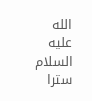الله عليه السلام سترا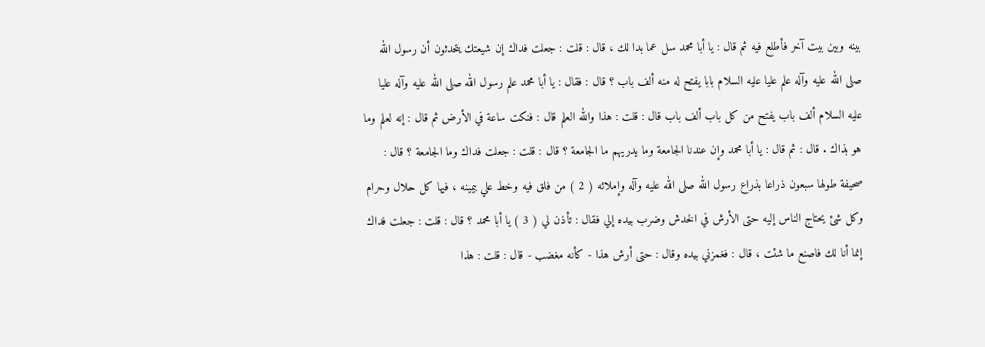بينه وبين بيت آخر فأطلع فيه ثم قال : يا أبا محمد سل عما بدا لك ، قال : قلت : جعلت فداك إن شيعتك يتحدثون أن رسول الله صلى الله عليه وآله علم عليا عليه السلام بابا يفتح له منه ألف باب ؟ قال : فقال : يا أبا محمد علم رسول الله صلى الله عليه وآله عليا عليه السلام ألف باب يفتح من كل باب ألف باب قال : قلت : هذا والله العلم قال : فنكت ساعة في الأرض ثم قال : إنه لعلم وما هو بذاك . قال : ثم قال : يا أبا محمد وإن عندنا الجامعة وما يدريهم ما الجامعة ؟ قال : قلت : جعلت فداك وما الجامعة ؟ قال : صحيفة طولها سبعون ذراعا بذراع رسول الله صلى الله عليه وآله وإملائه ( 2 ) من فلق فيه وخط علي بيمينه ، فيها كل حلال وحرام وكل شئ يحتاج الناس إليه حتى الأرش في الخدش وضرب بيده إلي فقال : تأذن لي ( 3 ) يا أبا محمد ؟ قال : قلت : جعلت فداك إنما أنا لك فاصنع ما شئت ، قال : فغمزني بيده وقال : حتى أرش هذا - كأنه مغضب - قال : قلت : هذا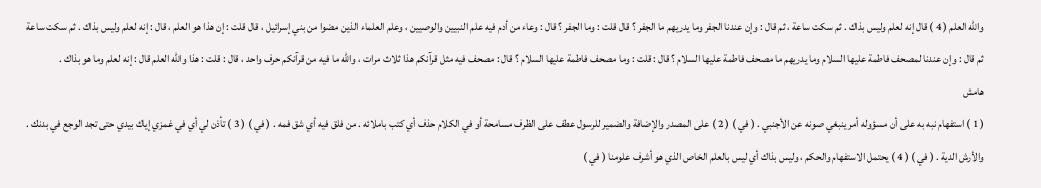والله العلم ( 4 ) قال إنه لعلم وليس بذاك . ثم سكت ساعة ، ثم قال : وإن عندنا الجفر وما يدريهم ما الجفر ؟ قال قلت : وما الجفر ؟ قال : وعاء من أدم فيه علم النبيين والوصيين ، وعلم العلماء الذين مضوا من بني إسرائيل ، قال قلت : إن هذا هو العلم ، قال : إنه لعلم وليس بذاك . ثم سكت ساعة ثم قال : وإن عندنا لمصحف فاطمة عليها السلام وما يدريهم ما مصحف فاطمة عليها السلام ؟ قال : قلت : وما مصحف فاطمة عليها السلام ؟ قال : مصحف فيه مثل قرآنكم هذا ثلاث مرات ، والله ما فيه من قرآنكم حرف واحد ، قال : قلت : هذا والله العلم قال : إنه لعلم وما هو بذاك .
هامش
( 1 ) استفهام نبه به على أن مسؤوله أمر ينبغي صونه عن الأجنبي . ( في ) ( 2 ) على المصدر والإضافة والضمير للرسول عطف على الظرف مسامحة أو في الكلام حذف أي كتب باملائه . من فلق فيه أي شق فمه . ( في ) ( 3 ) تأذن لي أي في غمزي إياك بيدي حتى تجد الوجع في بدنك . والأرش الدية . ( في ) ( 4 ) يحتمل الاستفهام والحكم ، وليس بذاك أي ليس بالعلم الخاص الذي هو أشرف علومنا ( في )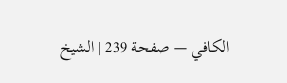الكافي — صفحة 239 | الشيخ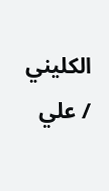الكليني / علي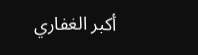أكبر الغفاري